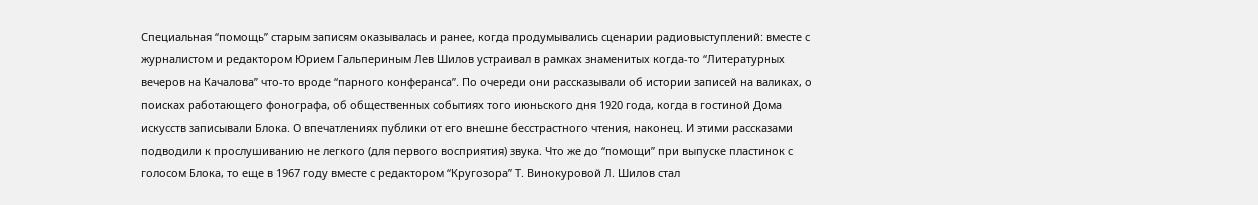Специальная “помощь” старым записям оказывалась и ранее, когда продумывались сценарии радиовыступлений: вместе с журналистом и редактором Юрием Гальпериным Лев Шилов устраивал в рамках знаменитых когда-то “Литературных вечеров на Качалова” что-то вроде “парного конферанса”. По очереди они рассказывали об истории записей на валиках, о поисках работающего фонографа, об общественных событиях того июньского дня 1920 года, когда в гостиной Дома искусств записывали Блока. О впечатлениях публики от его внешне бесстрастного чтения, наконец. И этими рассказами подводили к прослушиванию не легкого (для первого восприятия) звука. Что же до “помощи” при выпуске пластинок с голосом Блока, то еще в 1967 году вместе с редактором “Кругозора” Т. Винокуровой Л. Шилов стал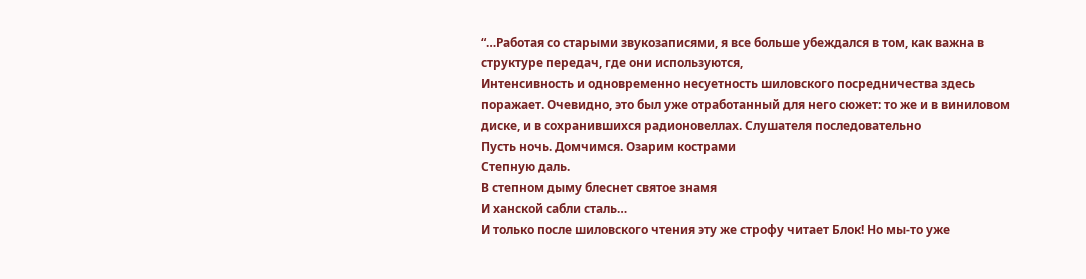“…Работая со старыми звукозаписями, я все больше убеждался в том, как важна в структуре передач, где они используются,
Интенсивность и одновременно несуетность шиловского посредничества здесь поражает. Очевидно, это был уже отработанный для него сюжет: то же и в виниловом диске, и в сохранившихся радионовеллах. Слушателя последовательно
Пусть ночь. Домчимся. Озарим кострами
Степную даль.
В степном дыму блеснет святое знамя
И ханской сабли сталь…
И только после шиловского чтения эту же строфу читает Блок! Но мы-то уже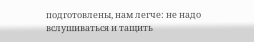подготовлены, нам легче: не надо вслушиваться и тащить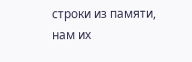строки из памяти, нам их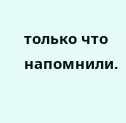только что напомнили.